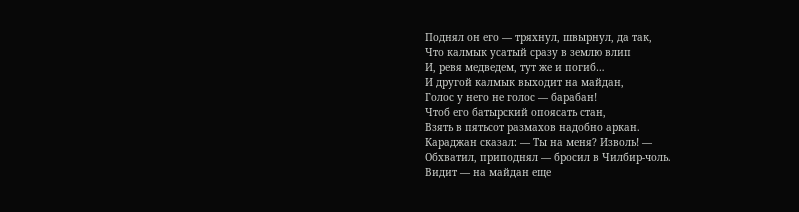Поднял он его — тряхнул, швырнул, да так,
Что калмык усатый сразу в землю влип
И, ревя медведем, тут же и погиб…
И другой калмык выходит на майдан,
Голос у него не голос — барабан!
Чтоб его батырский опоясать стан,
Взять в пятьсот размахов надобно аркан.
Караджан сказал: — Ты на меня? Изволь! —
Обхватил, приподнял — бросил в Чилбир-чоль.
Видит — на майдан еще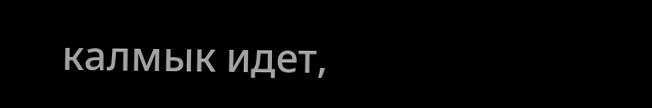калмык идет,